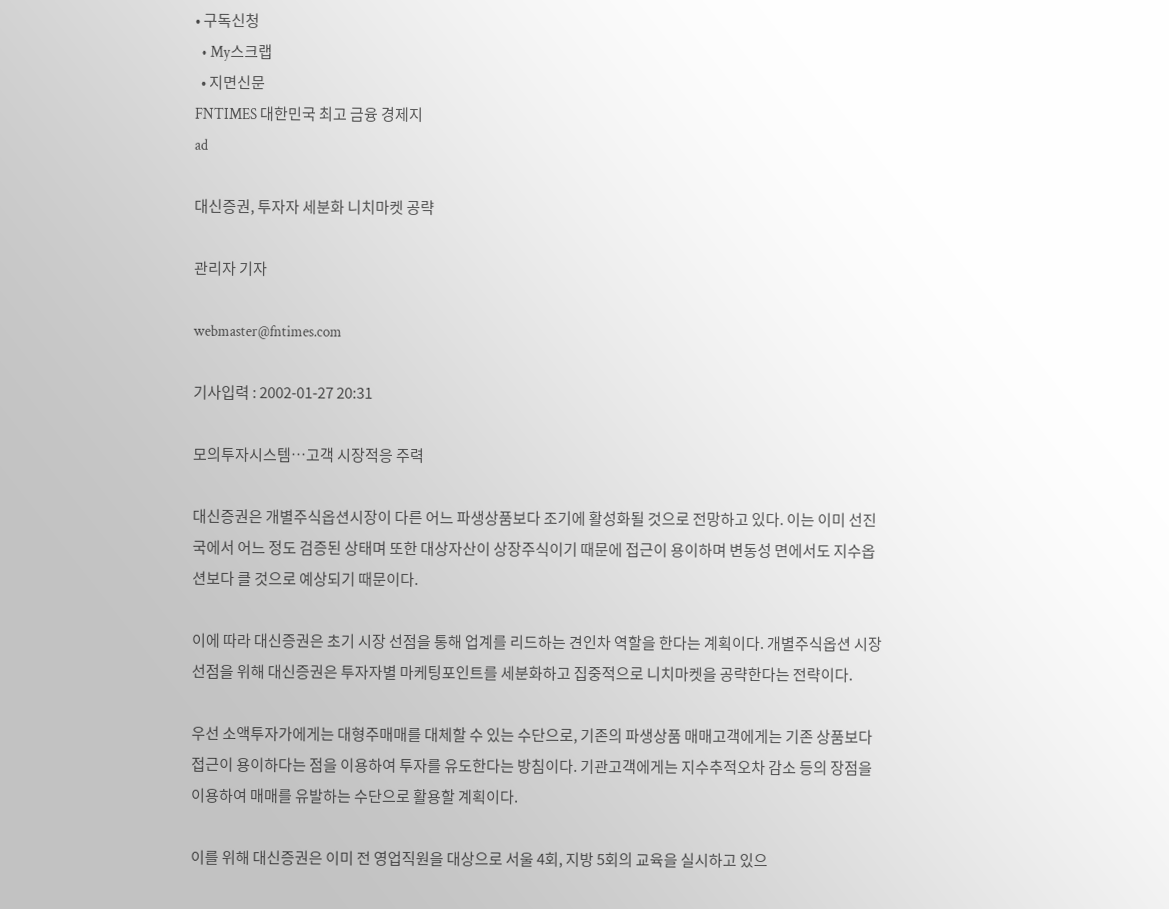• 구독신청
  • My스크랩
  • 지면신문
FNTIMES 대한민국 최고 금융 경제지
ad

대신증권, 투자자 세분화 니치마켓 공략

관리자 기자

webmaster@fntimes.com

기사입력 : 2002-01-27 20:31

모의투자시스템…고객 시장적응 주력

대신증권은 개별주식옵션시장이 다른 어느 파생상품보다 조기에 활성화될 것으로 전망하고 있다. 이는 이미 선진국에서 어느 정도 검증된 상태며 또한 대상자산이 상장주식이기 때문에 접근이 용이하며 변동성 면에서도 지수옵션보다 클 것으로 예상되기 때문이다.

이에 따라 대신증권은 초기 시장 선점을 통해 업계를 리드하는 견인차 역할을 한다는 계획이다. 개별주식옵션 시장 선점을 위해 대신증권은 투자자별 마케팅포인트를 세분화하고 집중적으로 니치마켓을 공략한다는 전략이다.

우선 소액투자가에게는 대형주매매를 대체할 수 있는 수단으로, 기존의 파생상품 매매고객에게는 기존 상품보다 접근이 용이하다는 점을 이용하여 투자를 유도한다는 방침이다. 기관고객에게는 지수추적오차 감소 등의 장점을 이용하여 매매를 유발하는 수단으로 활용할 계획이다.

이를 위해 대신증권은 이미 전 영업직원을 대상으로 서울 4회, 지방 5회의 교육을 실시하고 있으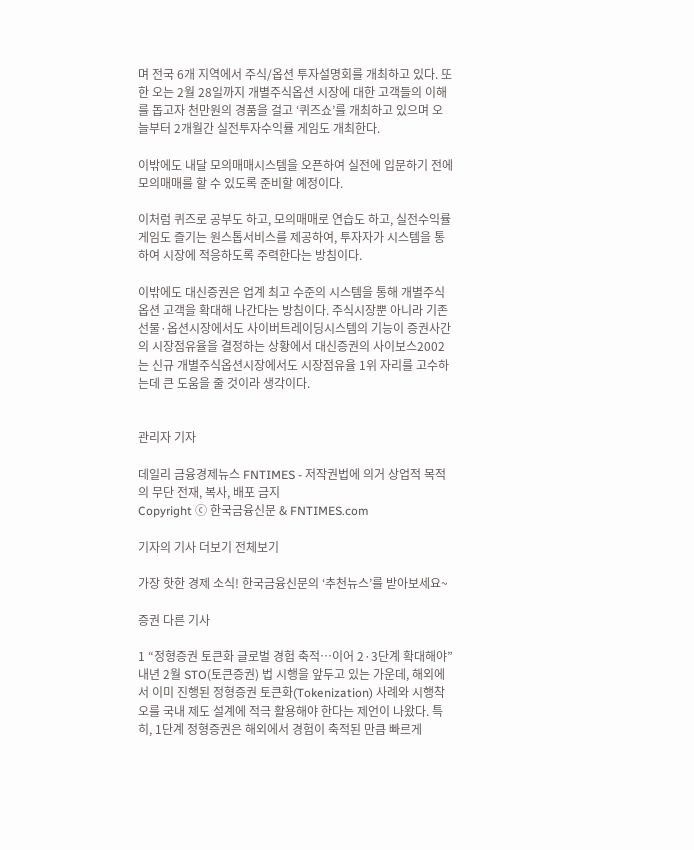며 전국 6개 지역에서 주식/옵션 투자설명회를 개최하고 있다. 또한 오는 2월 28일까지 개별주식옵션 시장에 대한 고객들의 이해를 돕고자 천만원의 경품을 걸고 ‘퀴즈쇼’를 개최하고 있으며 오늘부터 2개월간 실전투자수익률 게임도 개최한다.

이밖에도 내달 모의매매시스템을 오픈하여 실전에 입문하기 전에 모의매매를 할 수 있도록 준비할 예정이다.

이처럼 퀴즈로 공부도 하고, 모의매매로 연습도 하고, 실전수익률게임도 즐기는 원스톱서비스를 제공하여, 투자자가 시스템을 통하여 시장에 적응하도록 주력한다는 방침이다.

이밖에도 대신증권은 업계 최고 수준의 시스템을 통해 개별주식옵션 고객을 확대해 나간다는 방침이다. 주식시장뿐 아니라 기존 선물·옵션시장에서도 사이버트레이딩시스템의 기능이 증권사간의 시장점유율을 결정하는 상황에서 대신증권의 사이보스2002는 신규 개별주식옵션시장에서도 시장점유율 1위 자리를 고수하는데 큰 도움을 줄 것이라 생각이다.


관리자 기자

데일리 금융경제뉴스 FNTIMES - 저작권법에 의거 상업적 목적의 무단 전재, 복사, 배포 금지
Copyright ⓒ 한국금융신문 & FNTIMES.com

기자의 기사 더보기 전체보기

가장 핫한 경제 소식! 한국금융신문의 ‘추천뉴스’를 받아보세요~

증권 다른 기사

1 “정형증권 토큰화 글로벌 경험 축적…이어 2·3단계 확대해야” 내년 2월 STO(토큰증권) 법 시행을 앞두고 있는 가운데, 해외에서 이미 진행된 정형증권 토큰화(Tokenization) 사례와 시행착오를 국내 제도 설계에 적극 활용해야 한다는 제언이 나왔다. 특히, 1단계 정형증권은 해외에서 경험이 축적된 만큼 빠르게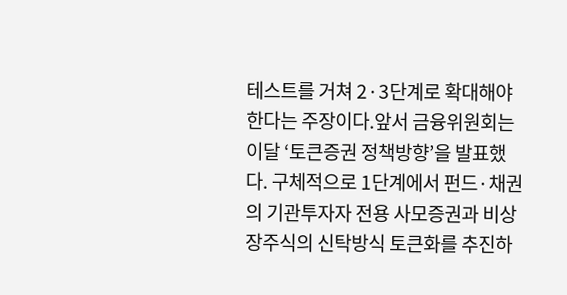테스트를 거쳐 2·3단계로 확대해야 한다는 주장이다.앞서 금융위원회는 이달 ‘토큰증권 정책방향’을 발표했다. 구체적으로 1단계에서 펀드·채권의 기관투자자 전용 사모증권과 비상장주식의 신탁방식 토큰화를 추진하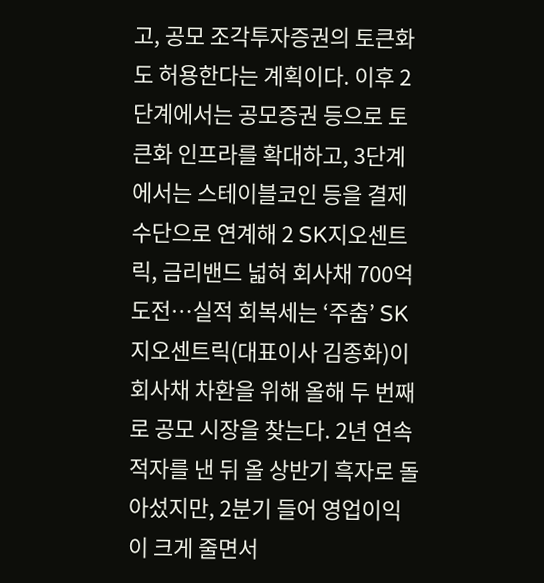고, 공모 조각투자증권의 토큰화도 허용한다는 계획이다. 이후 2단계에서는 공모증권 등으로 토큰화 인프라를 확대하고, 3단계에서는 스테이블코인 등을 결제수단으로 연계해 2 SK지오센트릭, 금리밴드 넓혀 회사채 700억 도전…실적 회복세는 ‘주춤’ SK지오센트릭(대표이사 김종화)이 회사채 차환을 위해 올해 두 번째로 공모 시장을 찾는다. 2년 연속 적자를 낸 뒤 올 상반기 흑자로 돌아섰지만, 2분기 들어 영업이익이 크게 줄면서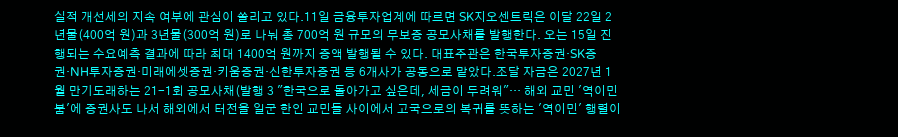실적 개선세의 지속 여부에 관심이 쏠리고 있다.11일 금융투자업계에 따르면 SK지오센트릭은 이달 22일 2년물(400억 원)과 3년물(300억 원)로 나눠 총 700억 원 규모의 무보증 공모사채를 발행한다. 오는 15일 진행되는 수요예측 결과에 따라 최대 1400억 원까지 증액 발행될 수 있다. 대표주관은 한국투자증권·SK증권·NH투자증권·미래에셋증권·키움증권·신한투자증권 등 6개사가 공동으로 맡았다.조달 자금은 2027년 1월 만기도래하는 21-1회 공모사채(발행 3 "한국으로 돌아가고 싶은데, 세금이 두려워"… 해외 교민 '역이민 붐'에 증권사도 나서 해외에서 터전을 일군 한인 교민들 사이에서 고국으로의 복귀를 뜻하는 '역이민' 행렬이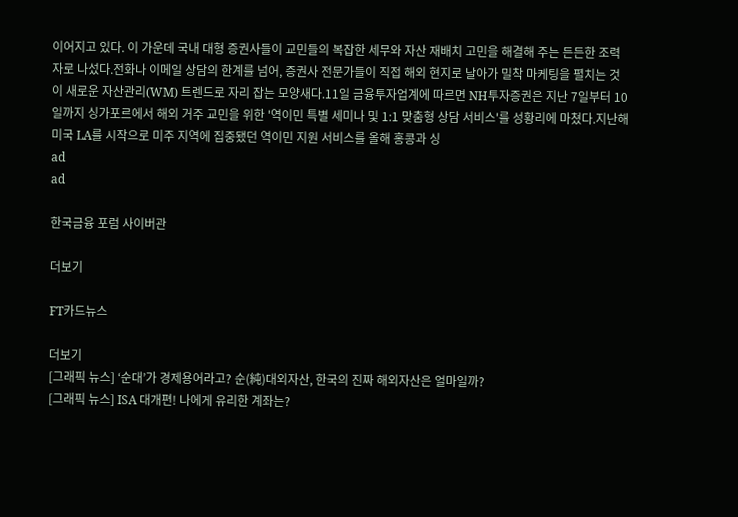이어지고 있다. 이 가운데 국내 대형 증권사들이 교민들의 복잡한 세무와 자산 재배치 고민을 해결해 주는 든든한 조력자로 나섰다.전화나 이메일 상담의 한계를 넘어, 증권사 전문가들이 직접 해외 현지로 날아가 밀착 마케팅을 펼치는 것이 새로운 자산관리(WM) 트렌드로 자리 잡는 모양새다.11일 금융투자업계에 따르면 NH투자증권은 지난 7일부터 10일까지 싱가포르에서 해외 거주 교민을 위한 '역이민 특별 세미나 및 1:1 맞춤형 상담 서비스'를 성황리에 마쳤다.지난해 미국 LA를 시작으로 미주 지역에 집중됐던 역이민 지원 서비스를 올해 홍콩과 싱
ad
ad

한국금융 포럼 사이버관

더보기

FT카드뉴스

더보기
[그래픽 뉴스] ‘순대’가 경제용어라고? 순(純)대외자산, 한국의 진짜 해외자산은 얼마일까?
[그래픽 뉴스] ISA 대개편! 나에게 유리한 계좌는?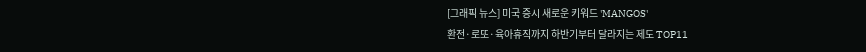[그래픽 뉴스] 미국 증시 새로운 키워드 'MANGOS'
환전·로또·육아휴직까지 하반기부터 달라지는 제도 TOP11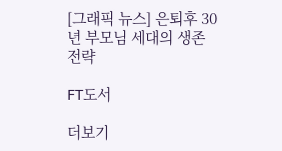[그래픽 뉴스] 은퇴후 30년 부모님 세대의 생존전략

FT도서

더보기